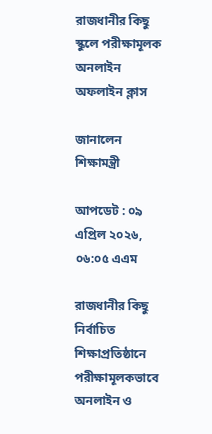রাজধানীর কিছু স্কুলে পরীক্ষামূলক অনলাইন অফলাইন ক্লাস

জানালেন শিক্ষামন্ত্রী

আপডেট : ০৯ এপ্রিল ২০২৬, ০৬:০৫ এএম

রাজধানীর কিছু নির্বাচিত শিক্ষাপ্রতিষ্ঠানে পরীক্ষামূলকভাবে অনলাইন ও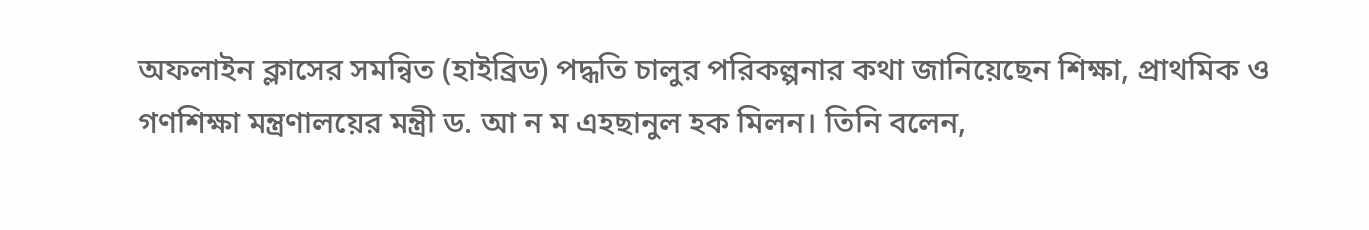অফলাইন ক্লাসের সমন্বিত (হাইব্রিড) পদ্ধতি চালুর পরিকল্পনার কথা জানিয়েছেন শিক্ষা, প্রাথমিক ও গণশিক্ষা মন্ত্রণালয়ের মন্ত্রী ড. আ ন ম এহছানুল হক মিলন। তিনি বলেন,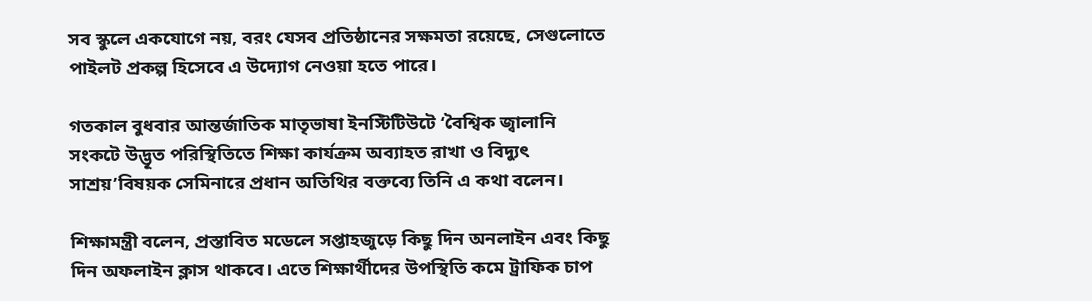সব স্কুলে একযোগে নয়, বরং যেসব প্রতিষ্ঠানের সক্ষমতা রয়েছে, সেগুলোতে পাইলট প্রকল্প হিসেবে এ উদ্যোগ নেওয়া হতে পারে।

গতকাল বুধবার আন্তর্জাতিক মাতৃভাষা ইনস্টিটিউটে ‘বৈশ্বিক জ্বালানি সংকটে উদ্ভূত পরিস্থিতিতে শিক্ষা কার্যক্রম অব্যাহত রাখা ও বিদ্যুৎ সাশ্রয়’বিষয়ক সেমিনারে প্রধান অতিথির বক্তব্যে তিনি এ কথা বলেন।

শিক্ষামন্ত্রী বলেন, প্রস্তাবিত মডেলে সপ্তাহজুড়ে কিছু দিন অনলাইন এবং কিছু দিন অফলাইন ক্লাস থাকবে। এতে শিক্ষার্থীদের উপস্থিতি কমে ট্রাফিক চাপ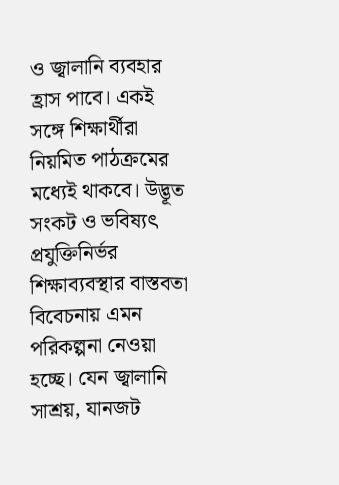ও জ্বালানি ব্যবহার হ্রাস পাবে। একই সঙ্গে শিক্ষার্থীরা নিয়মিত পাঠক্রমের মধ্যেই থাকবে। উদ্ভূত সংকট ও ভবিষ্যৎ প্রযুক্তিনির্ভর শিক্ষাব্যবস্থার বাস্তবতা বিবেচনায় এমন পরিকল্পনা নেওয়া হচ্ছে। যেন জ্বালানি সাশ্রয়, যানজট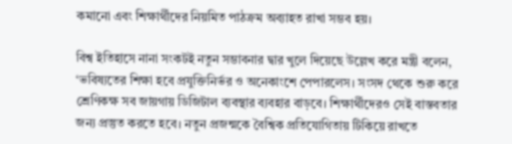কমানো এবং শিক্ষার্থীদের নিয়মিত পাঠক্রম অব্যাহত রাখা সম্ভব হয়।

বিশ্ব ইতিহাসে নানা সংকটই নতুন সম্ভাবনার দ্বার খুলে দিয়েছে উল্লেখ করে মন্ত্রী বলেন, ‘ভবিষ্যতের শিক্ষা হবে প্রযুক্তিনির্ভর ও অনেকাংশে পেপারলেস। সংসদ থেকে শুরু করে শ্রেণিকক্ষ সব জায়গায় ডিজিটাল ব্যবস্থার ব্যবহার বাড়বে। শিক্ষার্থীদেরও সেই বাস্তবতার জন্য প্রস্তুত করতে হবে। নতুন প্রজন্মকে বৈশ্বিক প্রতিযোগিতায় টিকিয়ে রাখতে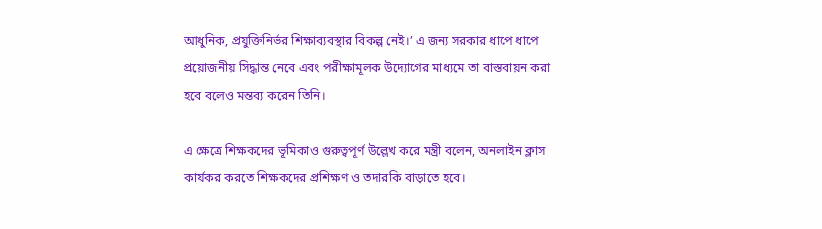আধুনিক, প্রযুক্তিনির্ভর শিক্ষাব্যবস্থার বিকল্প নেই।’ এ জন্য সরকার ধাপে ধাপে প্রয়োজনীয় সিদ্ধান্ত নেবে এবং পরীক্ষামূলক উদ্যোগের মাধ্যমে তা বাস্তবায়ন করা হবে বলেও মন্তব্য করেন তিনি।

এ ক্ষেত্রে শিক্ষকদের ভূমিকাও গুরুত্বপূর্ণ উল্লেখ করে মন্ত্রী বলেন, অনলাইন ক্লাস কার্যকর করতে শিক্ষকদের প্রশিক্ষণ ও তদারকি বাড়াতে হবে।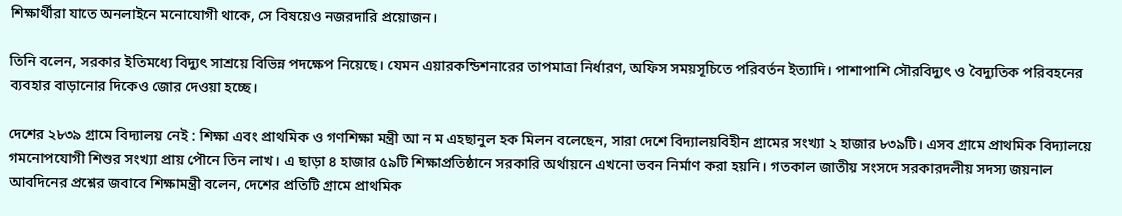শিক্ষার্থীরা যাতে অনলাইনে মনোযোগী থাকে, সে বিষয়েও নজরদারি প্রয়োজন।

তিনি বলেন, সরকার ইতিমধ্যে বিদ্যুৎ সাশ্রয়ে বিভিন্ন পদক্ষেপ নিয়েছে। যেমন এয়ারকন্ডিশনারের তাপমাত্রা নির্ধারণ, অফিস সময়সূচিতে পরিবর্তন ইত্যাদি। পাশাপাশি সৌরবিদ্যুৎ ও বৈদ্যুতিক পরিবহনের ব্যবহার বাড়ানোর দিকেও জোর দেওয়া হচ্ছে।

দেশের ২৮৩৯ গ্রামে বিদ্যালয় নেই : শিক্ষা এবং প্রাথমিক ও গণশিক্ষা মন্ত্রী আ ন ম এহছানুল হক মিলন বলেছেন, সারা দেশে বিদ্যালয়বিহীন গ্রামের সংখ্যা ২ হাজার ৮৩৯টি। এসব গ্রামে প্রাথমিক বিদ্যালয়ে গমনোপযোগী শিশুর সংখ্যা প্রায় পৌনে তিন লাখ। এ ছাড়া ৪ হাজার ৫৯টি শিক্ষাপ্রতিষ্ঠানে সরকারি অর্থায়নে এখনো ভবন নির্মাণ করা হয়নি। গতকাল জাতীয় সংসদে সরকারদলীয় সদস্য জয়নাল আবদিনের প্রশ্নের জবাবে শিক্ষামন্ত্রী বলেন, দেশের প্রতিটি গ্রামে প্রাথমিক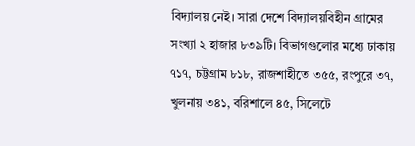বিদ্যালয় নেই। সারা দেশে বিদ্যালয়বিহীন গ্রামের সংখ্যা ২ হাজার ৮৩৯টি। বিভাগগুলোর মধ্যে ঢাকায় ৭১৭, চট্টগ্রাম ৮১৮, রাজশাহীতে ৩৫৫, রংপুরে ৩৭, খুলনায় ৩৪১, বরিশালে ৪৫, সিলেটে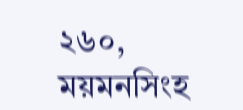২৬০, ময়মনসিংহ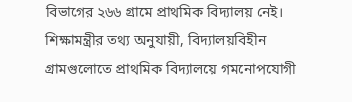বিভাগের ২৬৬ গ্রামে প্রাথমিক বিদ্যালয় নেই। শিক্ষামন্ত্রীর তথ্য অনুযায়ী, বিদ্যালয়বিহীন গ্রামগুলোতে প্রাথমিক বিদ্যালয়ে গমনোপযোগী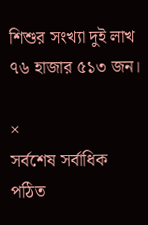শিশুর সংখ্যা দুই লাখ ৭৬ হাজার ৫১৩ জন।

×
সর্বশেষ সর্বাধিক পঠিত